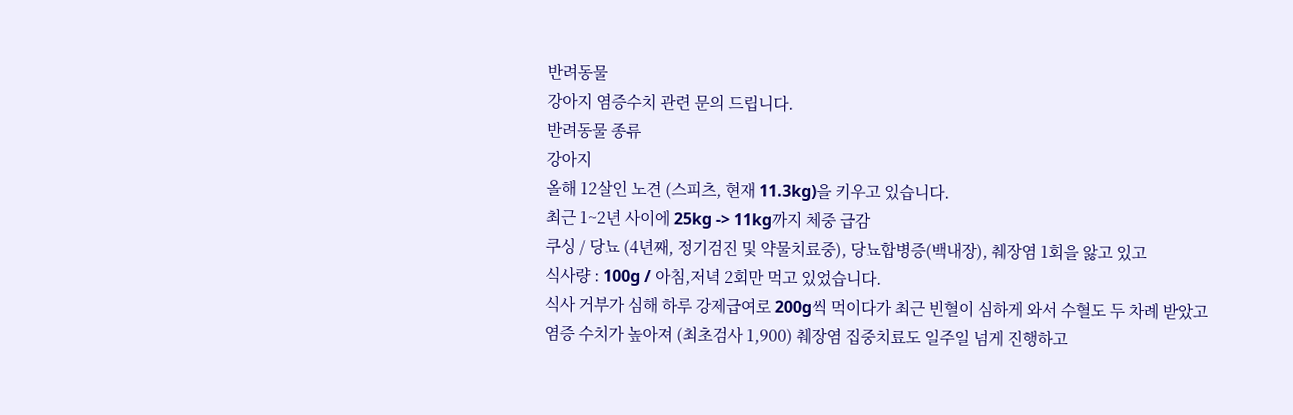반려동물
강아지 염증수치 관련 문의 드립니다.
반려동물 종류
강아지
올해 12살인 노견 (스피츠, 현재 11.3kg)을 키우고 있습니다.
최근 1~2년 사이에 25kg -> 11kg까지 체중 급감
쿠싱 / 당뇨 (4년째, 정기검진 및 약물치료중), 당뇨합병증(백내장), 췌장염 1회을 앓고 있고
식사량 : 100g / 아침,저녁 2회만 먹고 있었습니다.
식사 거부가 심해 하루 강제급여로 200g씩 먹이다가 최근 빈혈이 심하게 와서 수혈도 두 차례 받았고
염증 수치가 높아져 (최초검사 1,900) 췌장염 집중치료도 일주일 넘게 진행하고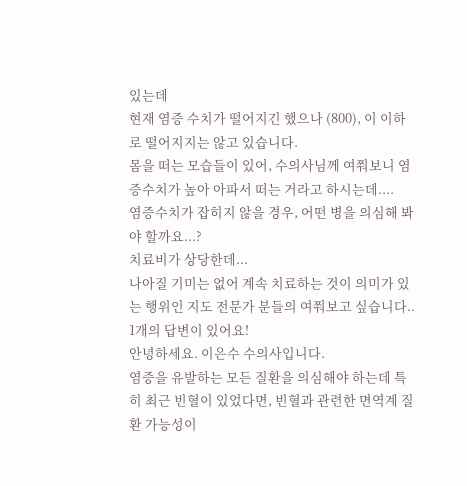있는데
현재 염증 수치가 떨어지긴 했으나 (800), 이 이하로 떨어지지는 않고 있습니다.
몸을 떠는 모습들이 있어, 수의사님께 여쭤보니 염증수치가 높아 아파서 떠는 거라고 하시는데....
염증수치가 잡히지 않을 경우, 어떤 병을 의심해 봐야 할까요...?
치료비가 상당한데...
나아질 기미는 없어 계속 치료하는 것이 의미가 있는 행위인 지도 전문가 분들의 여쭤보고 싶습니다..
1개의 답변이 있어요!
안녕하세요. 이은수 수의사입니다.
염증을 유발하는 모든 질환을 의심해야 하는데 특히 최근 빈혈이 있었다면, 빈혈과 관련한 면역계 질환 가능성이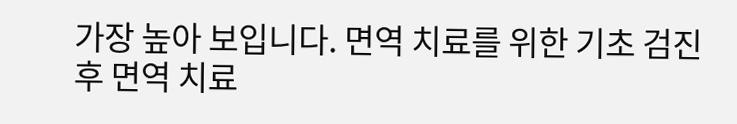가장 높아 보입니다. 면역 치료를 위한 기초 검진 후 면역 치료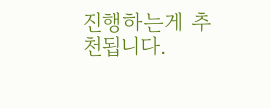진행하는게 추천됩니다.